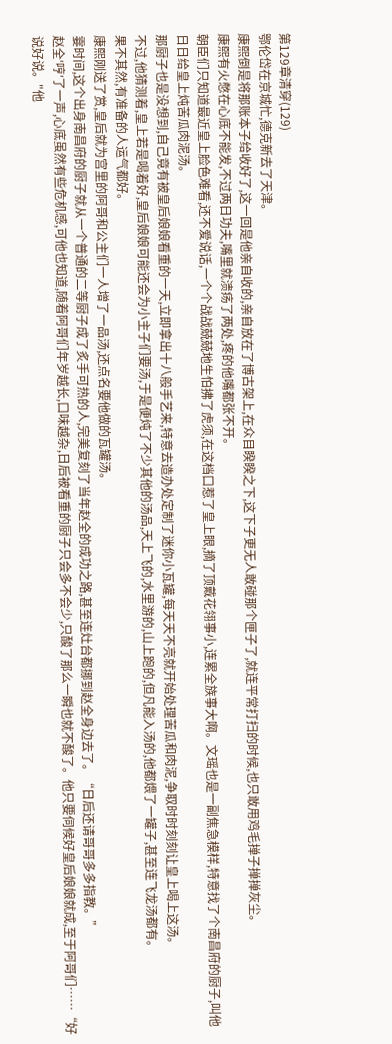第129章清穿(129)
鄂伦岱在京城忙,德克新去了天津。
康熙倒是将那账本子给收好了,这一回是他亲自收的,亲自放在了博古架上,在众目睽睽之下,这下子更无人敢碰那个匣子了,就连平常打扫的时候,也只敢用鸡毛掸子掸掸灰尘。
康熙有火憋在心底不能发,不过两日功夫,嘴里就溃疡了两处,疼的他嘴都张不开。
朝臣们只知道最近皇上脸色难看,还不爱说话,一个个战战兢兢地生怕拂了虎须,在这档口惹了皇上眼,摘了顶戴花翎事小,连累全族事大啊。文瑶也是一副焦急模样,特意找了个南昌府的厨子,叫他日日给皇上炖苦瓜肉泥汤。
那厨子也是没想到,自己竟有被皇后娘娘看重的一天,立即拿出十八般手艺来,特意去造办处定制了迷你小瓦罐,每天天不亮就开始处理苦瓜和肉泥,争取时时刻刻让皇上喝上这汤。
不过,他猜测着,皇上若是喝着好,皇后娘娘可能还会为小主子们要汤,于是便炖了不少其他的汤品,天上飞的,水里游的,山上跑的,但凡能入汤的,他都煨了一罐子,甚至连飞龙汤都有。
果不其然,有准备的人运气都好。
康熙刚送了赏,皇后就为宫里的阿哥和公主们一人增了一品汤,还点名要他做的瓦罐汤。
霎时间,这个出身南昌府的厨子就从一个普通的二等厨子成了炙手可热的人,完美复刻了当年赵全的成功之路,甚至连灶台都挪到赵全身边去了。“日后还请哥哥多多指教。”
赵全′哼′了一声,心底虽然有些危机感,可他也知道,随着阿哥们年岁越长,口味越杂,日后被看重的厨子只会多不会少,只酸了那么一瞬也就不酸了。他只要伺候好皇后娘娘就成,至于阿哥们……“好说好说。"他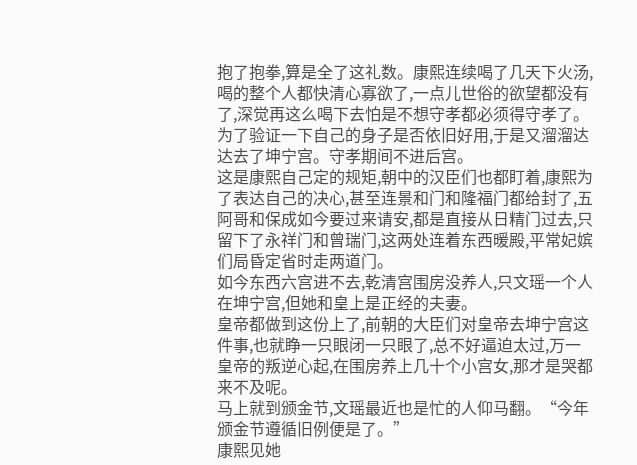抱了抱拳,算是全了这礼数。康熙连续喝了几天下火汤,喝的整个人都快清心寡欲了,一点儿世俗的欲望都没有了,深觉再这么喝下去怕是不想守孝都必须得守孝了。为了验证一下自己的身子是否依旧好用,于是又溜溜达达去了坤宁宫。守孝期间不进后宫。
这是康熙自己定的规矩,朝中的汉臣们也都盯着,康熙为了表达自己的决心,甚至连景和门和隆福门都给封了,五阿哥和保成如今要过来请安,都是直接从日精门过去,只留下了永祥门和曾瑞门,这两处连着东西暖殿,平常妃嫔们局昏定省时走两道门。
如今东西六宫进不去,乾清宫围房没养人,只文瑶一个人在坤宁宫,但她和皇上是正经的夫妻。
皇帝都做到这份上了,前朝的大臣们对皇帝去坤宁宫这件事,也就睁一只眼闭一只眼了,总不好逼迫太过,万一皇帝的叛逆心起,在围房养上几十个小宫女,那才是哭都来不及呢。
马上就到颁金节,文瑶最近也是忙的人仰马翻。“今年颁金节遵循旧例便是了。”
康熙见她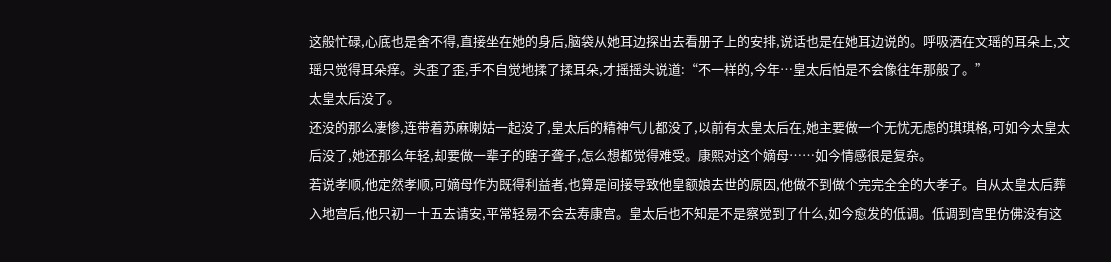这般忙碌,心底也是舍不得,直接坐在她的身后,脑袋从她耳边探出去看册子上的安排,说话也是在她耳边说的。呼吸洒在文瑶的耳朵上,文瑶只觉得耳朵痒。头歪了歪,手不自觉地揉了揉耳朵,才摇摇头说道:“不一样的,今年…皇太后怕是不会像往年那般了。”
太皇太后没了。
还没的那么凄惨,连带着苏麻喇姑一起没了,皇太后的精神气儿都没了,以前有太皇太后在,她主要做一个无忧无虑的琪琪格,可如今太皇太后没了,她还那么年轻,却要做一辈子的瞎子聋子,怎么想都觉得难受。康熙对这个嫡母……如今情感很是复杂。
若说孝顺,他定然孝顺,可嫡母作为既得利益者,也算是间接导致他皇额娘去世的原因,他做不到做个完完全全的大孝子。自从太皇太后葬入地宫后,他只初一十五去请安,平常轻易不会去寿康宫。皇太后也不知是不是察觉到了什么,如今愈发的低调。低调到宫里仿佛没有这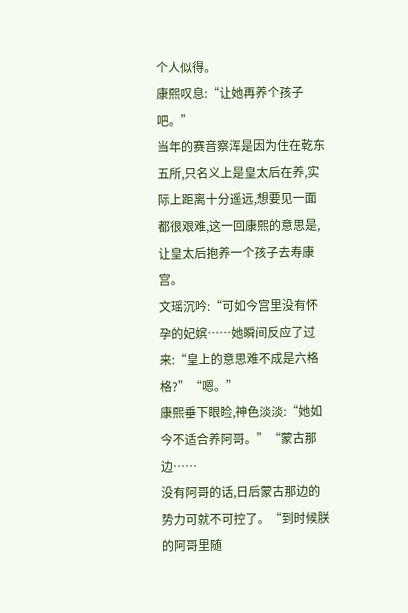个人似得。
康熙叹息:“让她再养个孩子吧。”
当年的赛音察浑是因为住在乾东五所,只名义上是皇太后在养,实际上距离十分遥远,想要见一面都很艰难,这一回康熙的意思是,让皇太后抱养一个孩子去寿康宫。
文瑶沉吟:“可如今宫里没有怀孕的妃嫔……她瞬间反应了过来:“皇上的意思难不成是六格格?”“嗯。”
康熙垂下眼睑,神色淡淡:“她如今不适合养阿哥。”“蒙古那边……
没有阿哥的话,日后蒙古那边的势力可就不可控了。“到时候朕的阿哥里随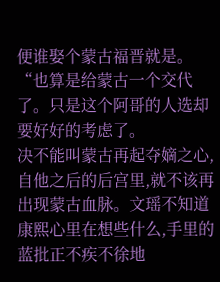便谁娶个蒙古福晋就是。“也算是给蒙古一个交代了。只是这个阿哥的人选却要好好的考虑了。
决不能叫蒙古再起夺嫡之心,自他之后的后宫里,就不该再出现蒙古血脉。文瑶不知道康熙心里在想些什么,手里的蓝批正不疾不徐地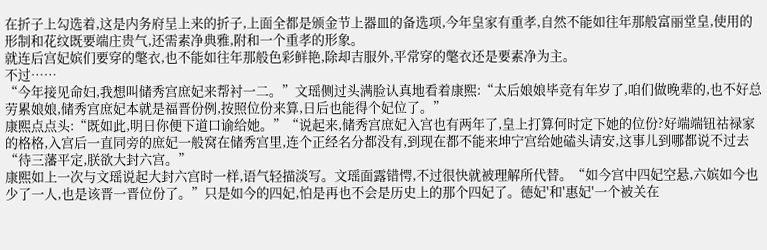在折子上勾选着,这是内务府呈上来的折子,上面全都是颁金节上器皿的备选项,今年皇家有重孝,自然不能如往年那般富丽堂皇,使用的形制和花纹既要端庄贵气,还需素净典雅,附和一个重孝的形象。
就连后宫妃嫔们要穿的氅衣,也不能如往年那般色彩鲜艳,除却吉服外,平常穿的氅衣还是要素净为主。
不过……
“今年接见命妇,我想叫储秀宫庶妃来帮衬一二。”文瑶侧过头满脸认真地看着康熙:“太后娘娘毕竞有年岁了,咱们做晚辈的,也不好总劳累娘娘,储秀宫庶妃本就是福晋份例,按照位份来算,日后也能得个妃位了。”
康熙点点头:“既如此,明日你便下道口谕给她。”“说起来,储秀宫庶妃入宫也有两年了,皇上打算何时定下她的位份?好端端钮祜禄家的格格,入宫后一直同旁的庶妃一般窝在储秀宫里,连个正经名分都没有,到现在都不能来坤宁宫给她磕头请安,这事儿到哪都说不过去“待三藩平定,朕欲大封六宫。”
康熙如上一次与文瑶说起大封六宫时一样,语气轻描淡写。文瑶面露错愕,不过很快就被理解所代替。“如今宫中四妃空悬,六嫔如今也少了一人,也是该晋一晋位份了。”只是如今的四妃,怕是再也不会是历史上的那个四妃了。德妃'和'惠妃'一个被关在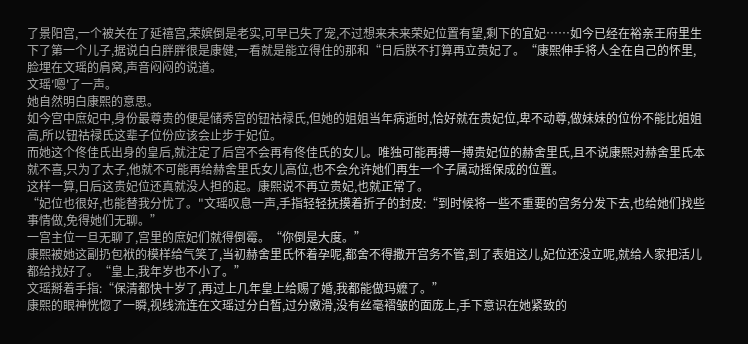了景阳宫,一个被关在了延禧宫,荣嫔倒是老实,可早已失了宠,不过想来未来荣妃位置有望,剩下的宜妃……如今已经在裕亲王府里生下了第一个儿子,据说白白胖胖很是康健,一看就是能立得住的那和“日后朕不打算再立贵妃了。“康熙伸手将人全在自己的怀里,脸埋在文瑶的肩窝,声音闷闷的说道。
文瑶′嗯'了一声。
她自然明白康熙的意思。
如今宫中庶妃中,身份最尊贵的便是储秀宫的钮祜禄氏,但她的姐姐当年病逝时,恰好就在贵妃位,卑不动尊,做妹妹的位份不能比姐姐高,所以钮祜禄氏这辈子位份应该会止步于妃位。
而她这个佟佳氏出身的皇后,就注定了后宫不会再有佟佳氏的女儿。唯独可能再搏一搏贵妃位的赫舍里氏,且不说康熙对赫舍里氏本就不喜,只为了太子,他就不可能再给赫舍里氏女儿高位,也不会允许她们再生一个子属动摇保成的位置。
这样一算,日后这贵妃位还真就没人担的起。康熙说不再立贵妃,也就正常了。
“妃位也很好,也能替我分忧了。"文瑶叹息一声,手指轻轻抚摸着折子的封皮:“到时候将一些不重要的宫务分发下去,也给她们找些事情做,免得她们无聊。”
一宫主位一旦无聊了,宫里的庶妃们就得倒霉。“你倒是大度。”
康熙被她这副扔包袱的模样给气笑了,当初赫舍里氏怀着孕呢,都舍不得撒开宫务不管,到了表姐这儿,妃位还没立呢,就给人家把活儿都给找好了。“皇上,我年岁也不小了。”
文瑶掰着手指:“保清都快十岁了,再过上几年皇上给赐了婚,我都能做玛嬷了。”
康熙的眼神恍惚了一瞬,视线流连在文瑶过分白皙,过分嫩滑,没有丝毫褶皱的面庞上,手下意识在她紧致的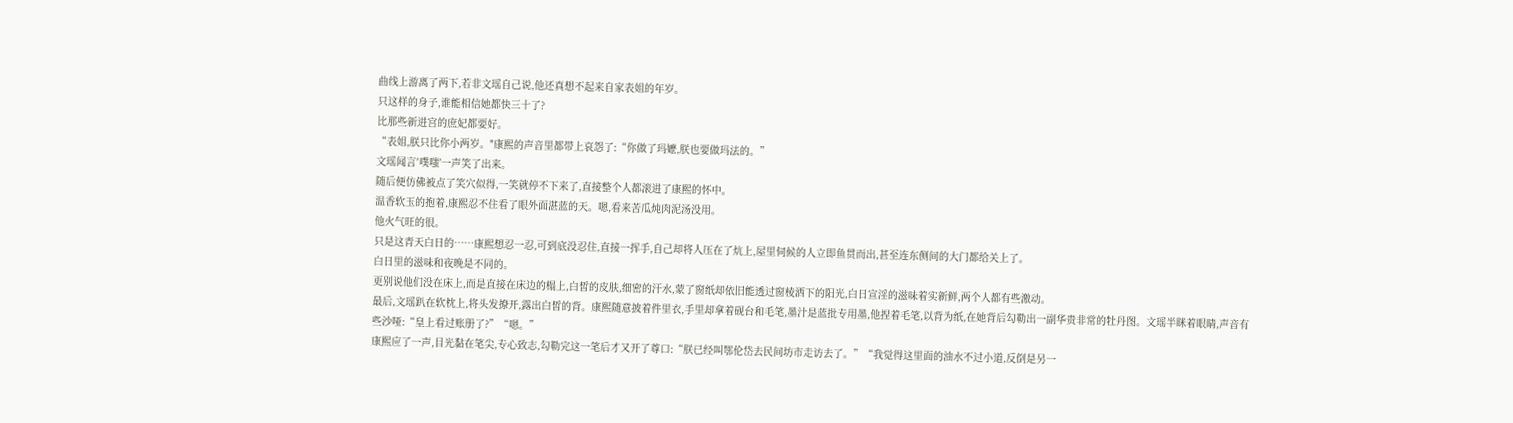曲线上游离了两下,若非文瑶自己说,他还真想不起来自家表姐的年岁。
只这样的身子,谁能相信她都快三十了?
比那些新进宫的庶妃都要好。
“表姐,朕只比你小两岁。"康熙的声音里都带上哀怨了:“你做了玛嬷,朕也要做玛法的。”
文瑶闻言′噗嗤'一声笑了出来。
随后便仿佛被点了笑穴似得,一笑就停不下来了,直接整个人都滚进了康熙的怀中。
温香软玉的抱着,康熙忍不住看了眼外面湛蓝的天。嗯,看来苦瓜炖肉泥汤没用。
他火气旺的很。
只是这青天白日的……康熙想忍一忍,可到底没忍住,直接一挥手,自己却将人压在了炕上,屋里伺候的人立即鱼贯而出,甚至连东侧间的大门都给关上了。
白日里的滋味和夜晚是不同的。
更别说他们没在床上,而是直接在床边的榻上,白皙的皮肤,细密的汗水,蒙了窗纸却依旧能透过窗棱洒下的阳光,白日宣淫的滋味着实新鲜,两个人都有些激动。
最后,文瑶趴在软枕上,将头发撩开,露出白皙的背。康熙随意披着件里衣,手里却拿着砚台和毛笔,墨汁是蓝批专用墨,他捏着毛笔,以背为纸,在她背后勾勒出一副华贵非常的牡丹图。文瑶半眯着眼睛,声音有些沙哑:“皇上看过账册了?”“嗯。”
康熙应了一声,目光黏在笔尖,专心致志,勾勒完这一笔后才又开了尊口:“朕已经叫鄂伦岱去民间坊市走访去了。”“我觉得这里面的油水不过小道,反倒是另一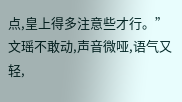点,皇上得多注意些才行。”文瑶不敢动,声音微哑,语气又轻,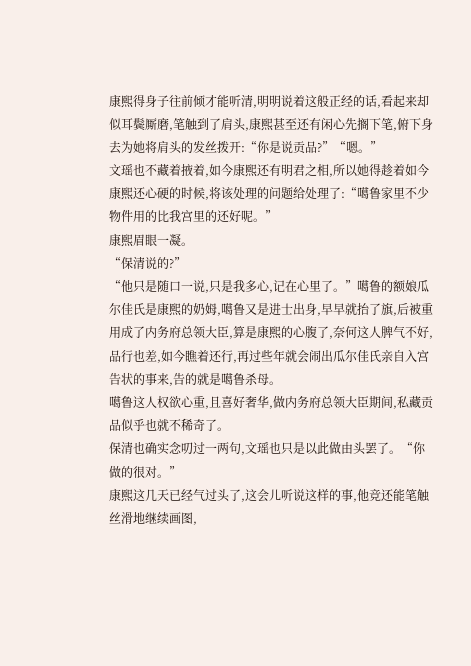康熙得身子往前倾才能听清,明明说着这般正经的话,看起来却似耳鬓厮磨,笔触到了肩头,康熙甚至还有闲心先搁下笔,俯下身去为她将肩头的发丝拨开:“你是说贡品?”“嗯。”
文瑶也不藏着掖着,如今康熙还有明君之相,所以她得趁着如今康熙还心硬的时候,将该处理的问题给处理了:“噶鲁家里不少物件用的比我宫里的还好呢。”
康熙眉眼一凝。
“保清说的?”
“他只是随口一说,只是我多心,记在心里了。”噶鲁的额娘瓜尔佳氏是康熙的奶姆,噶鲁又是进士出身,早早就抬了旗,后被重用成了内务府总领大臣,算是康熙的心腹了,奈何这人脾气不好,品行也差,如今瞧着还行,再过些年就会闹出瓜尔佳氏亲自入宫告状的事来,告的就是噶鲁杀母。
噶鲁这人权欲心重,且喜好奢华,做内务府总领大臣期间,私藏贡品似乎也就不稀奇了。
保清也确实念叨过一两句,文瑶也只是以此做由头罢了。“你做的很对。”
康熙这几天已经气过头了,这会儿听说这样的事,他竞还能笔触丝滑地继续画图,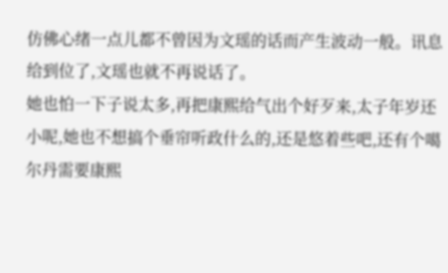仿佛心绪一点儿都不曾因为文瑶的话而产生波动一般。讯息给到位了,文瑶也就不再说话了。
她也怕一下子说太多,再把康熙给气出个好歹来,太子年岁还小呢,她也不想搞个垂帘听政什么的,还是悠着些吧,还有个噶尔丹需要康熙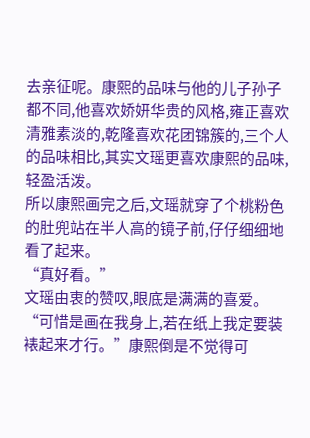去亲征呢。康熙的品味与他的儿子孙子都不同,他喜欢娇妍华贵的风格,雍正喜欢清雅素淡的,乾隆喜欢花团锦簇的,三个人的品味相比,其实文瑶更喜欢康熙的品味,轻盈活泼。
所以康熙画完之后,文瑶就穿了个桃粉色的肚兜站在半人高的镜子前,仔仔细细地看了起来。
“真好看。”
文瑶由衷的赞叹,眼底是满满的喜爱。
“可惜是画在我身上,若在纸上我定要装裱起来才行。”康熙倒是不觉得可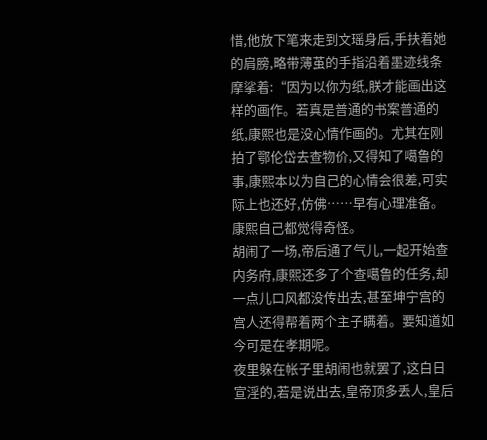惜,他放下笔来走到文瑶身后,手扶着她的肩膀,略带薄茧的手指沿着墨迹线条摩挲着:“因为以你为纸,朕才能画出这样的画作。若真是普通的书案普通的纸,康熙也是没心情作画的。尤其在刚拍了鄂伦岱去查物价,又得知了噶鲁的事,康熙本以为自己的心情会很差,可实际上也还好,仿佛……早有心理准备。康熙自己都觉得奇怪。
胡闹了一场,帝后通了气儿,一起开始查内务府,康熙还多了个查噶鲁的任务,却一点儿口风都没传出去,甚至坤宁宫的宫人还得帮着两个主子瞒着。要知道如今可是在孝期呢。
夜里躲在帐子里胡闹也就罢了,这白日宣淫的,若是说出去,皇帝顶多丢人,皇后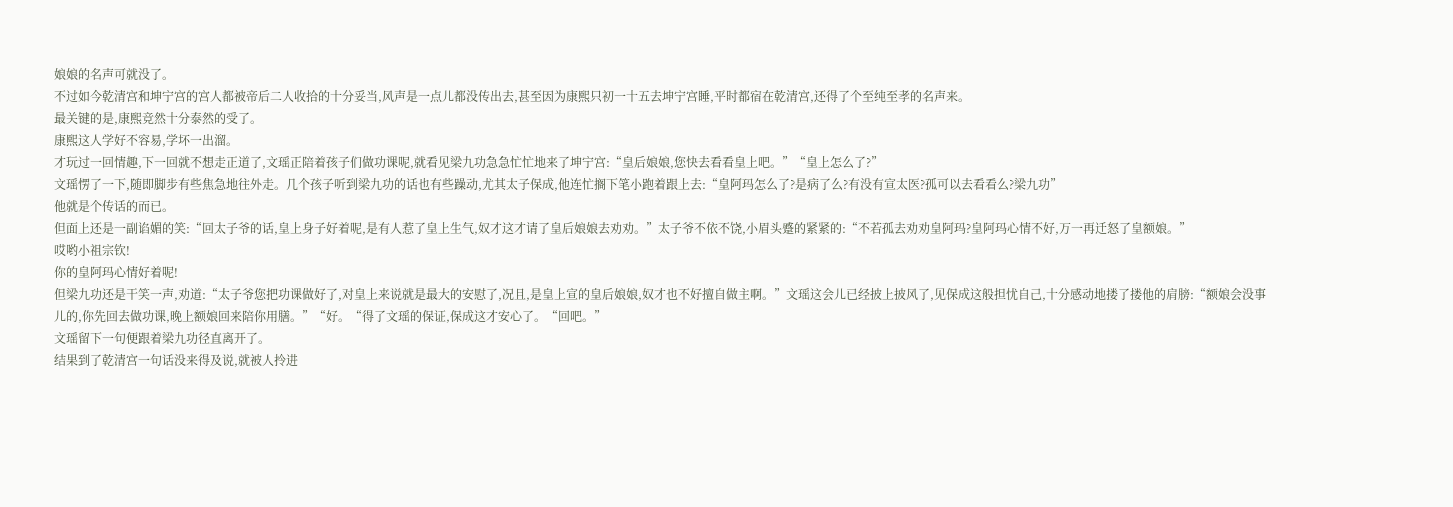娘娘的名声可就没了。
不过如今乾清宫和坤宁宫的宫人都被帝后二人收拾的十分妥当,风声是一点儿都没传出去,甚至因为康熙只初一十五去坤宁宫睡,平时都宿在乾清宫,还得了个至纯至孝的名声来。
最关键的是,康熙竞然十分泰然的受了。
康熙这人学好不容易,学坏一出溜。
才玩过一回情趣,下一回就不想走正道了,文瑶正陪着孩子们做功课呢,就看见梁九功急急忙忙地来了坤宁宫:“皇后娘娘,您快去看看皇上吧。”“皇上怎么了?”
文瑶愣了一下,随即脚步有些焦急地往外走。几个孩子听到梁九功的话也有些躁动,尤其太子保成,他连忙搁下笔小跑着跟上去:“皇阿玛怎么了?是病了么?有没有宣太医?孤可以去看看么?梁九功”
他就是个传话的而已。
但面上还是一副谄媚的笑:“回太子爷的话,皇上身子好着呢,是有人惹了皇上生气,奴才这才请了皇后娘娘去劝劝。”太子爷不依不饶,小眉头蹙的紧紧的:“不若孤去劝劝皇阿玛?皇阿玛心情不好,万一再迁怒了皇额娘。”
哎哟小祖宗钦!
你的皇阿玛心情好着呢!
但梁九功还是干笑一声,劝道:“太子爷您把功课做好了,对皇上来说就是最大的安慰了,况且,是皇上宣的皇后娘娘,奴才也不好擅自做主啊。”文瑶这会儿已经披上披风了,见保成这般担忧自己,十分感动地搂了搂他的肩膀:“额娘会没事儿的,你先回去做功课,晚上额娘回来陪你用膳。”“好。“得了文瑶的保证,保成这才安心了。“回吧。”
文瑶留下一句便跟着梁九功径直离开了。
结果到了乾清宫一句话没来得及说,就被人拎进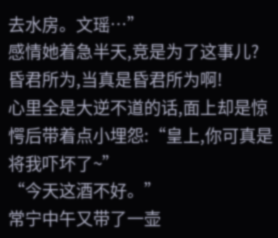去水房。文瑶…”
感情她着急半天,竞是为了这事儿?
昏君所为,当真是昏君所为啊!
心里全是大逆不道的话,面上却是惊愕后带着点小埋怨:“皇上,你可真是将我吓坏了~”
“今天这酒不好。”
常宁中午又带了一壶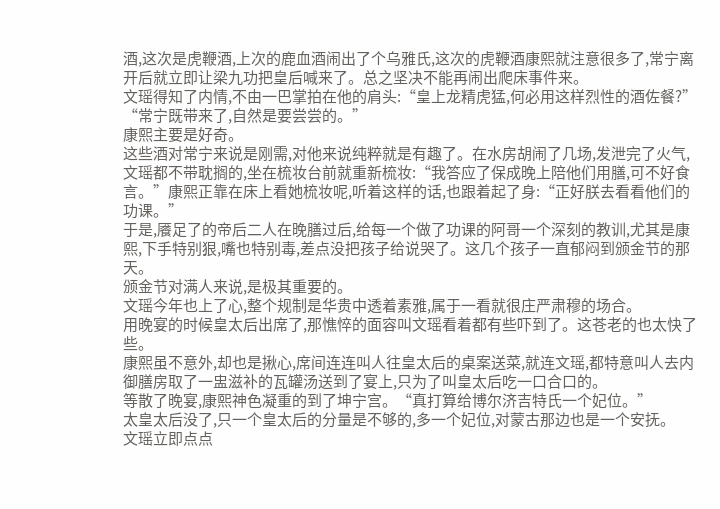酒,这次是虎鞭酒,上次的鹿血酒闹出了个乌雅氏,这次的虎鞭酒康熙就注意很多了,常宁离开后就立即让梁九功把皇后喊来了。总之坚决不能再闹出爬床事件来。
文瑶得知了内情,不由一巴掌拍在他的肩头:“皇上龙精虎猛,何必用这样烈性的酒佐餐?”
“常宁既带来了,自然是要尝尝的。”
康熙主要是好奇。
这些酒对常宁来说是刚需,对他来说纯粹就是有趣了。在水房胡闹了几场,发泄完了火气,文瑶都不带耽搁的,坐在梳妆台前就重新梳妆:“我答应了保成晚上陪他们用膳,可不好食言。”康熙正靠在床上看她梳妆呢,听着这样的话,也跟着起了身:“正好朕去看看他们的功课。”
于是,餍足了的帝后二人在晚膳过后,给每一个做了功课的阿哥一个深刻的教训,尤其是康熙,下手特别狠,嘴也特别毒,差点没把孩子给说哭了。这几个孩子一直郁闷到颁金节的那天。
颁金节对满人来说,是极其重要的。
文瑶今年也上了心,整个规制是华贵中透着素雅,属于一看就很庄严肃穆的场合。
用晚宴的时候皇太后出席了,那憔悴的面容叫文瑶看着都有些吓到了。这苍老的也太快了些。
康熙虽不意外,却也是揪心,席间连连叫人往皇太后的桌案送菜,就连文瑶,都特意叫人去内御膳房取了一盅滋补的瓦罐汤送到了宴上,只为了叫皇太后吃一口合口的。
等散了晚宴,康熙神色凝重的到了坤宁宫。“真打算给博尔济吉特氏一个妃位。”
太皇太后没了,只一个皇太后的分量是不够的,多一个妃位,对蒙古那边也是一个安抚。
文瑶立即点点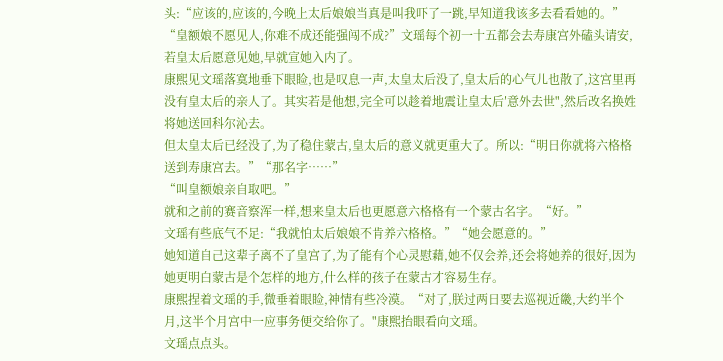头:“应该的,应该的,今晚上太后娘娘当真是叫我吓了一跳,早知道我该多去看看她的。”
“皇额娘不愿见人,你难不成还能强闯不成?”文瑶每个初一十五都会去寿康宫外磕头请安,若皇太后愿意见她,早就宣她入内了。
康熙见文瑶落寞地垂下眼睑,也是叹息一声,太皇太后没了,皇太后的心气儿也散了,这宫里再没有皇太后的亲人了。其实若是他想,完全可以趁着地震让皇太后′意外去世",然后改名换姓将她送回科尔沁去。
但太皇太后已经没了,为了稳住蒙古,皇太后的意义就更重大了。所以:“明日你就将六格格送到寿康宫去。”“那名字……”
“叫皇额娘亲自取吧。”
就和之前的赛音察浑一样,想来皇太后也更愿意六格格有一个蒙古名字。“好。”
文瑶有些底气不足:“我就怕太后娘娘不肯养六格格。”“她会愿意的。”
她知道自己这辈子离不了皇宫了,为了能有个心灵慰藉,她不仅会养,还会将她养的很好,因为她更明白蒙古是个怎样的地方,什么样的孩子在蒙古才容易生存。
康熙捏着文瑶的手,微垂着眼睑,神情有些冷漠。“对了,朕过两日要去巡视近畿,大约半个月,这半个月宫中一应事务便交给你了。"康熙抬眼看向文瑶。
文瑶点点头。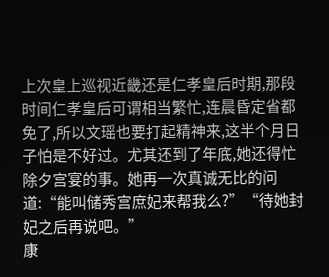上次皇上巡视近畿还是仁孝皇后时期,那段时间仁孝皇后可谓相当繁忙,连晨昏定省都免了,所以文瑶也要打起精神来,这半个月日子怕是不好过。尤其还到了年底,她还得忙除夕宫宴的事。她再一次真诚无比的问道:“能叫储秀宫庶妃来帮我么?”“待她封妃之后再说吧。”
康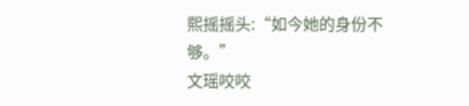熙摇摇头:“如今她的身份不够。”
文瑶咬咬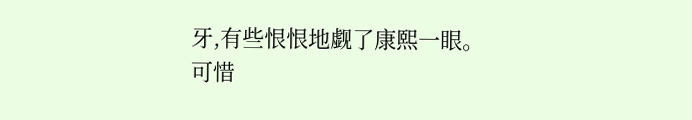牙,有些恨恨地觑了康熙一眼。
可惜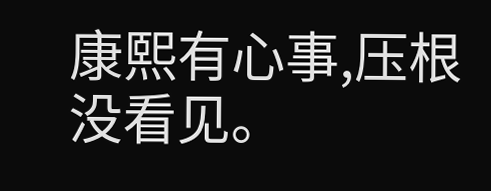康熙有心事,压根没看见。